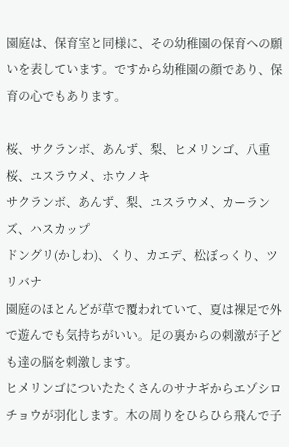園庭は、保育室と同様に、その幼稚園の保育への願いを表しています。ですから幼稚園の顔であり、保育の心でもあります。

桜、サクランボ、あんず、梨、ヒメリンゴ、八重桜、ユスラウメ、ホウノキ
サクランボ、あんず、梨、ユスラウメ、カーランズ、ハスカップ
ドングリ(かしわ)、くり、カエデ、松ぼっくり、ツリバナ
園庭のほとんどが草で覆われていて、夏は裸足で外で遊んでも気持ちがいい。足の裏からの刺激が子ども達の脳を刺激します。
ヒメリンゴについたたくさんのサナギからエゾシロチョウが羽化します。木の周りをひらひら飛んで子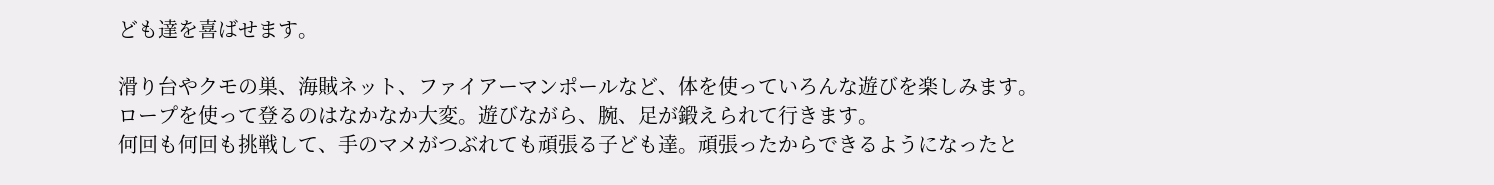ども達を喜ばせます。

滑り台やクモの巣、海賊ネット、ファイアーマンポールなど、体を使っていろんな遊びを楽しみます。
ロープを使って登るのはなかなか大変。遊びながら、腕、足が鍛えられて行きます。
何回も何回も挑戦して、手のマメがつぶれても頑張る子ども達。頑張ったからできるようになったと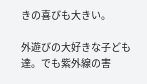きの喜びも大きい。

外遊びの大好きな子ども達。でも紫外線の害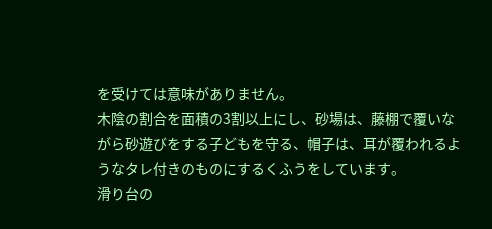を受けては意味がありません。
木陰の割合を面積の3割以上にし、砂場は、藤棚で覆いながら砂遊びをする子どもを守る、帽子は、耳が覆われるようなタレ付きのものにするくふうをしています。
滑り台の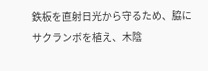鉄板を直射日光から守るため、脇にサクランボを植え、木陰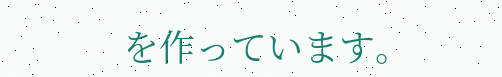を作っています。